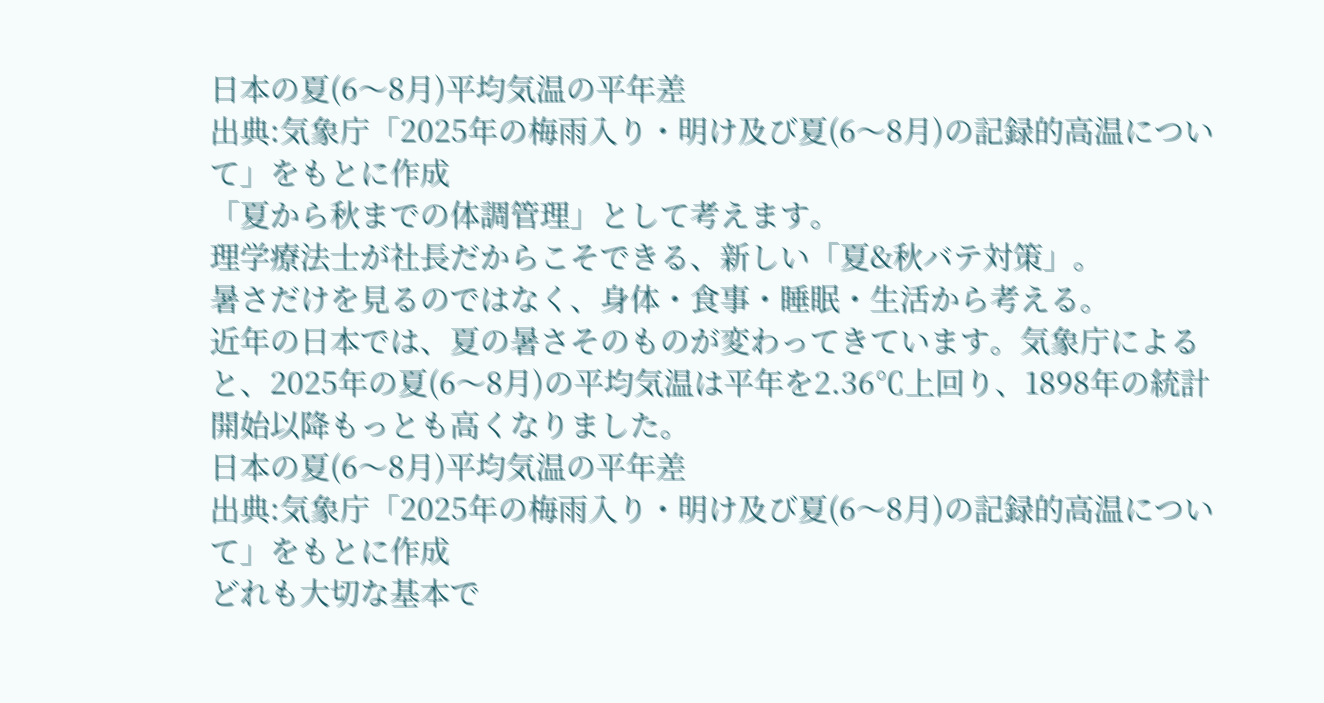日本の夏(6〜8月)平均気温の平年差
出典:気象庁「2025年の梅雨入り・明け及び夏(6〜8月)の記録的高温について」をもとに作成
「夏から秋までの体調管理」として考えます。
理学療法士が社長だからこそできる、新しい「夏&秋バテ対策」。
暑さだけを見るのではなく、身体・食事・睡眠・生活から考える。
近年の日本では、夏の暑さそのものが変わってきています。気象庁によると、2025年の夏(6〜8月)の平均気温は平年を2.36℃上回り、1898年の統計開始以降もっとも高くなりました。
日本の夏(6〜8月)平均気温の平年差
出典:気象庁「2025年の梅雨入り・明け及び夏(6〜8月)の記録的高温について」をもとに作成
どれも大切な基本で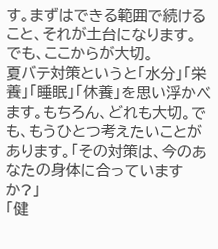す。まずはできる範囲で続けること、それが土台になります。
でも、ここからが大切。
夏バテ対策というと「水分」「栄養」「睡眠」「休養」を思い浮かべます。もちろん、どれも大切。でも、もうひとつ考えたいことがあります。「その対策は、今のあなたの身体に合っていますか?」
「健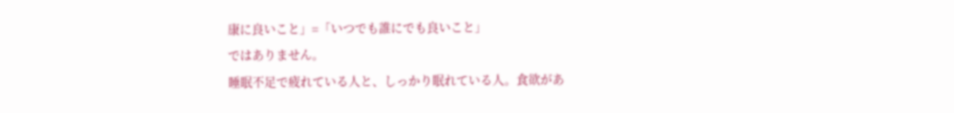康に良いこと」=「いつでも誰にでも良いこと」
ではありません。
睡眠不足で疲れている人と、しっかり眠れている人。食欲があ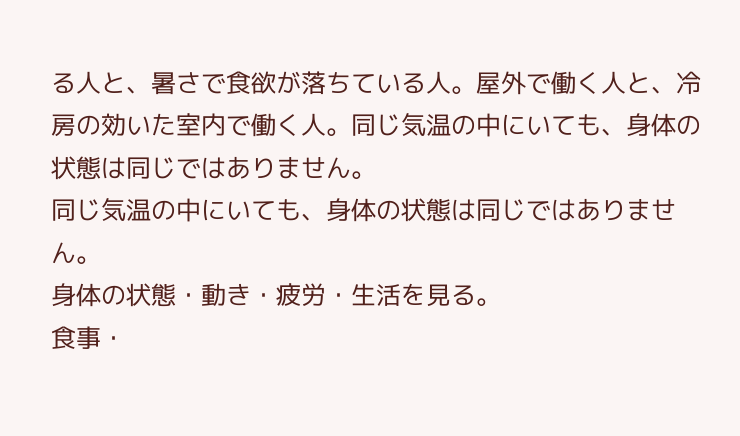る人と、暑さで食欲が落ちている人。屋外で働く人と、冷房の効いた室内で働く人。同じ気温の中にいても、身体の状態は同じではありません。
同じ気温の中にいても、身体の状態は同じではありません。
身体の状態・動き・疲労・生活を見る。
食事・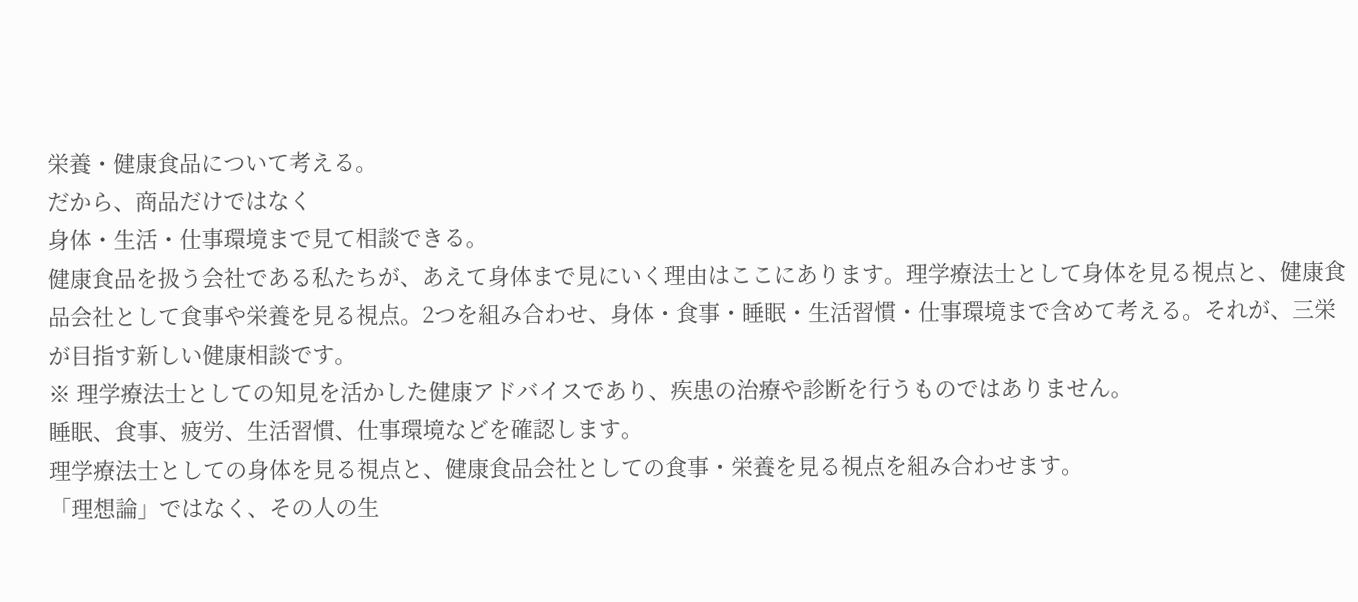栄養・健康食品について考える。
だから、商品だけではなく
身体・生活・仕事環境まで見て相談できる。
健康食品を扱う会社である私たちが、あえて身体まで見にいく理由はここにあります。理学療法士として身体を見る視点と、健康食品会社として食事や栄養を見る視点。2つを組み合わせ、身体・食事・睡眠・生活習慣・仕事環境まで含めて考える。それが、三栄が目指す新しい健康相談です。
※ 理学療法士としての知見を活かした健康アドバイスであり、疾患の治療や診断を行うものではありません。
睡眠、食事、疲労、生活習慣、仕事環境などを確認します。
理学療法士としての身体を見る視点と、健康食品会社としての食事・栄養を見る視点を組み合わせます。
「理想論」ではなく、その人の生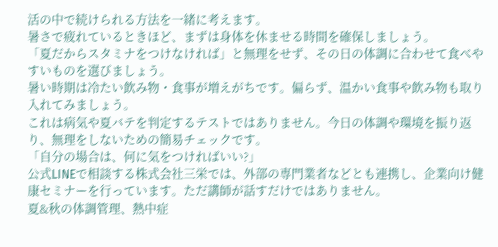活の中で続けられる方法を一緒に考えます。
暑さで疲れているときほど、まずは身体を休ませる時間を確保しましょう。
「夏だからスタミナをつけなければ」と無理をせず、その日の体調に合わせて食べやすいものを選びましょう。
暑い時期は冷たい飲み物・食事が増えがちです。偏らず、温かい食事や飲み物も取り入れてみましょう。
これは病気や夏バテを判定するテストではありません。今日の体調や環境を振り返り、無理をしないための簡易チェックです。
「自分の場合は、何に気をつければいい?」
公式LINEで相談する株式会社三栄では、外部の専門業者などとも連携し、企業向け健康セミナーを行っています。ただ講師が話すだけではありません。
夏&秋の体調管理、熱中症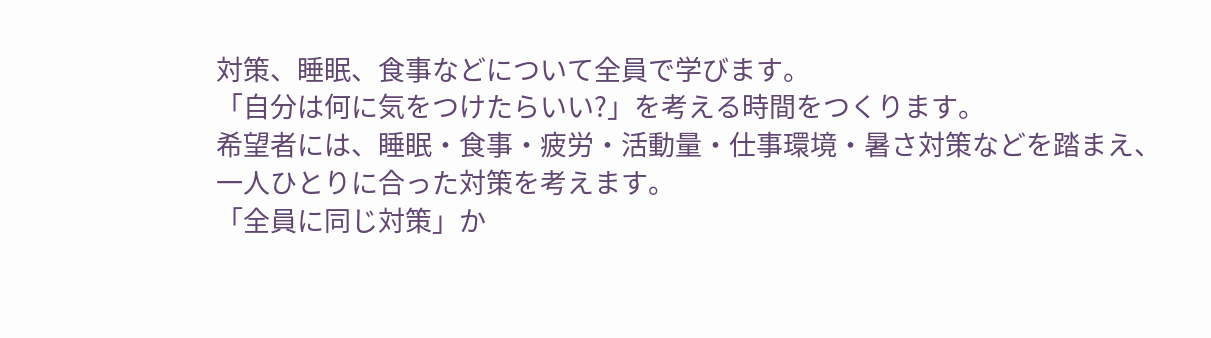対策、睡眠、食事などについて全員で学びます。
「自分は何に気をつけたらいい?」を考える時間をつくります。
希望者には、睡眠・食事・疲労・活動量・仕事環境・暑さ対策などを踏まえ、一人ひとりに合った対策を考えます。
「全員に同じ対策」か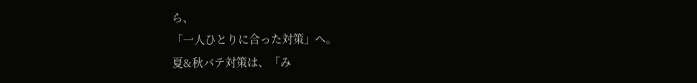ら、
「一人ひとりに合った対策」へ。
夏&秋バテ対策は、「み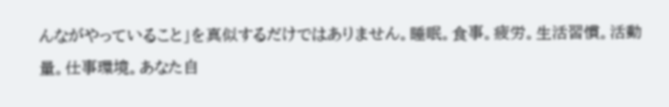んながやっていること」を真似するだけではありません。睡眠。食事。疲労。生活習慣。活動量。仕事環境。あなた自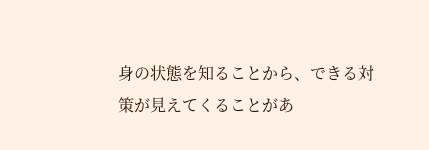身の状態を知ることから、できる対策が見えてくることがあ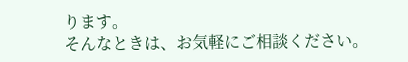ります。
そんなときは、お気軽にご相談ください。